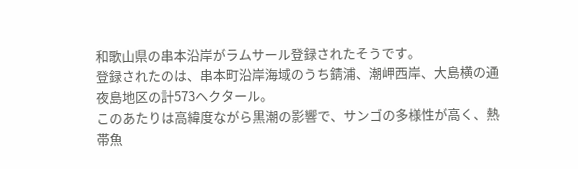和歌山県の串本沿岸がラムサール登録されたそうです。
登録されたのは、串本町沿岸海域のうち錆浦、潮岬西岸、大島横の通夜島地区の計573ヘクタール。
このあたりは高緯度ながら黒潮の影響で、サンゴの多様性が高く、熱帯魚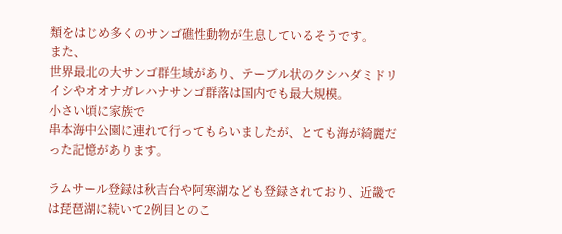類をはじめ多くのサンゴ礁性動物が生息しているそうです。
また、
世界最北の大サンゴ群生域があり、テーブル状のクシハダミドリイシやオオナガレハナサンゴ群落は国内でも最大規模。
小さい頃に家族で
串本海中公園に連れて行ってもらいましたが、とても海が綺麗だった記憶があります。

ラムサール登録は秋吉台や阿寒湖なども登録されており、近畿では琵琶湖に続いて2例目とのこ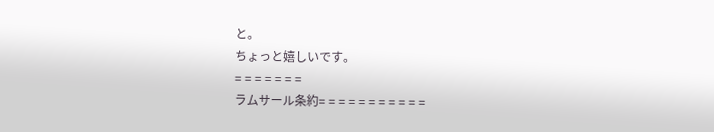と。
ちょっと嬉しいです。
= = = = = = =
ラムサール条約= = = = = = = = = = =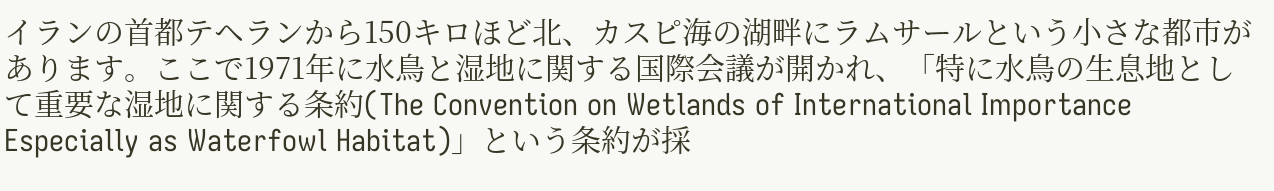イランの首都テヘランから150キロほど北、カスピ海の湖畔にラムサールという小さな都市があります。ここで1971年に水鳥と湿地に関する国際会議が開かれ、「特に水鳥の生息地として重要な湿地に関する条約(The Convention on Wetlands of International Importance Especially as Waterfowl Habitat)」という条約が採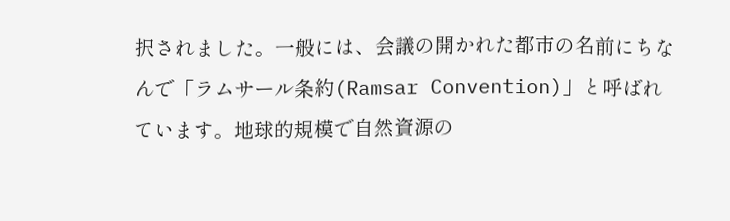択されました。一般には、会議の開かれた都市の名前にちなんで「ラムサール条約(Ramsar Convention)」と呼ばれています。地球的規模で自然資源の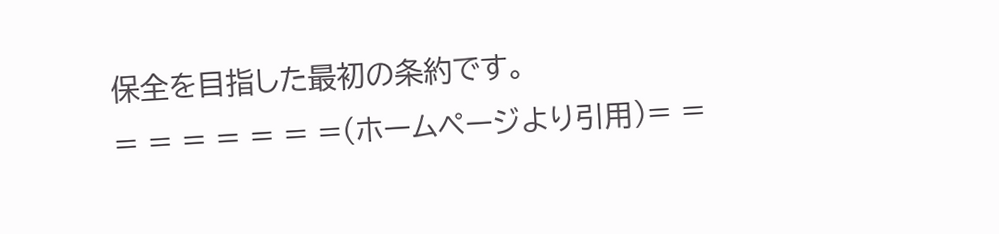保全を目指した最初の条約です。
= = = = = = =(ホームページより引用)= =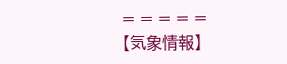= = = = =
【気象情報】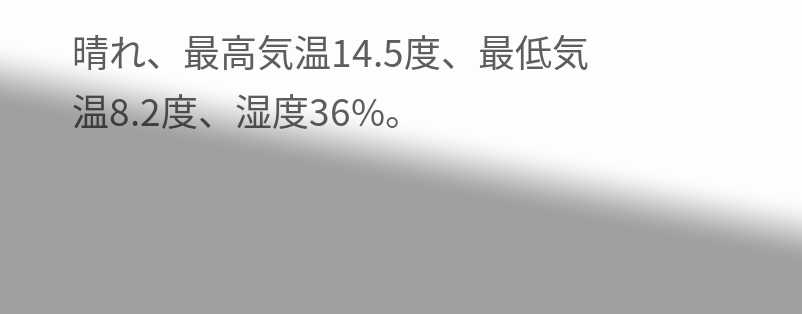晴れ、最高気温14.5度、最低気温8.2度、湿度36%。